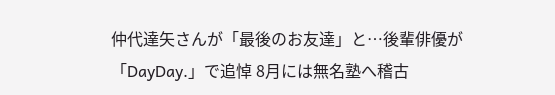仲代達矢さんが「最後のお友達」と…後輩俳優が「DayDay.」で追悼 8月には無名塾へ稽古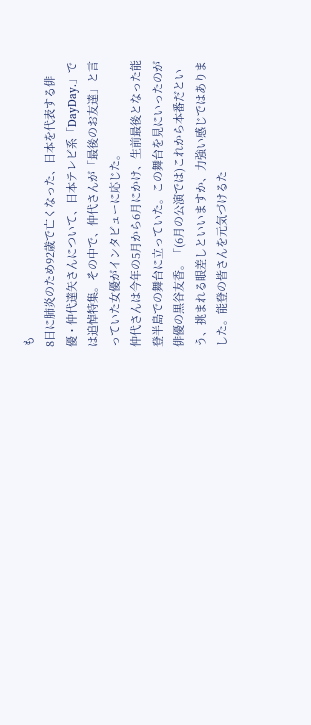も
8日に肺炎のため92歳で亡くなった、日本を代表する俳優・仲代達矢さんについて、日本テレビ系「DayDay.」では追悼特集。その中で、仲代さんが「最後のお友達」と言っていた女優がインタビューに応じた。
仲代さんは今年の5月から6月にかけ、生前最後となった能登半島での舞台に立っていた。この舞台を見にいったのが俳優の黒谷友香。「(6月の公演では)これから本番だという、挑まれる眼差しといいますか、力強い感じではありました。能登の皆さんを元気づけるた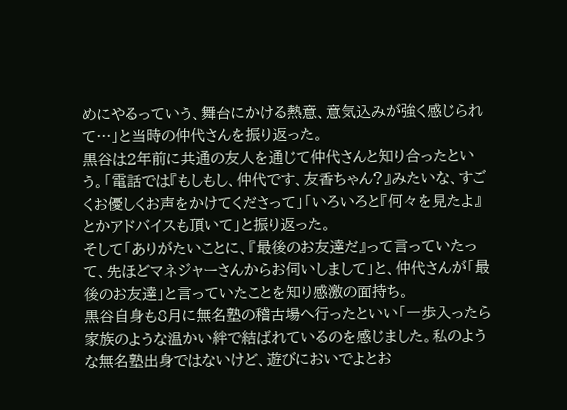めにやるっていう、舞台にかける熱意、意気込みが強く感じられて…」と当時の仲代さんを振り返った。
黒谷は2年前に共通の友人を通じて仲代さんと知り合ったという。「電話では『もしもし、仲代です、友香ちゃん?』みたいな、すごくお優しくお声をかけてくださって」「いろいろと『何々を見たよ』とかアドバイスも頂いて」と振り返った。
そして「ありがたいことに、『最後のお友達だ』って言っていたって、先ほどマネジャーさんからお伺いしまして」と、仲代さんが「最後のお友達」と言っていたことを知り感激の面持ち。
黒谷自身も8月に無名塾の稽古場へ行ったといい「一歩入ったら家族のような温かい絆で結ばれているのを感じました。私のような無名塾出身ではないけど、遊びにおいでよとお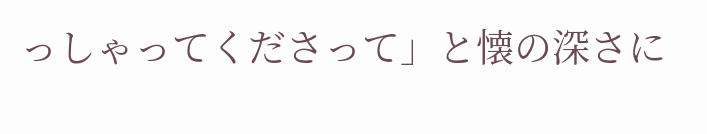っしゃってくださって」と懐の深さに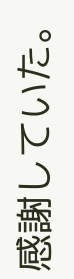感謝していた。